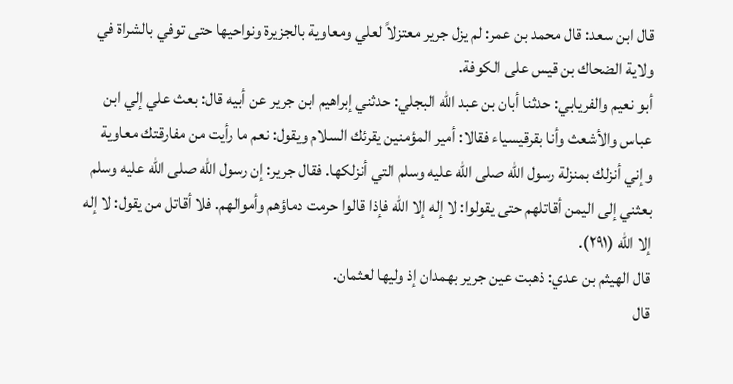قال ابن سعد: قال محمد بن عمر: لم يزل جرير معتزلاً لعلي ومعاوية بالجزيرة ونواحيها حتى توفي بالشراة في ولاية الضحاك بن قيس على الكوفة.
أبو نعيم والفريابي: حدثنا أبان بن عبد الله البجلي: حدثني إبراهيم ابن جرير عن أبيه قال: بعث علي إلي ابن عباس والأشعث وأنا بقرقيسياء فقالا: أمير المؤمنين يقرئك السلام ويقول: نعم ما رأيت من مفارقتك معاوية وإني أنزلك بمنزلة رسول الله صلى الله عليه وسلم التي أنزلكها. فقال جرير: إن رسول الله صلى الله عليه وسلم بعثني إلى اليمن أقاتلهم حتى يقولوا: لا إله إلا الله فإذا قالوا حرمت دماؤهم وأموالهم. فلا أقاتل من يقول: لا إله إلا الله (٢٩١).
قال الهيثم بن عدي: ذهبت عين جرير بهمدان إذ وليها لعثمان.
قال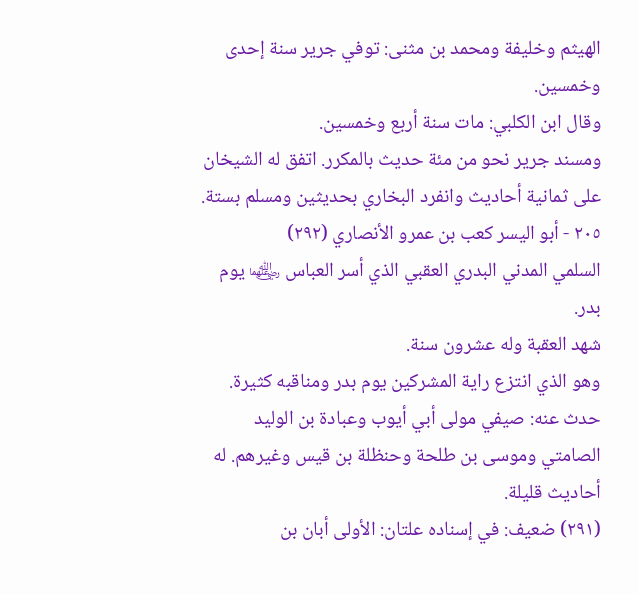الهيثم وخليفة ومحمد بن مثنى: توفي جرير سنة إحدى وخمسين.
وقال ابن الكلبي: مات سنة أربع وخمسين.
ومسند جرير نحو من مئة حديث بالمكرر. اتفق له الشيخان على ثمانية أحاديث وانفرد البخاري بحديثين ومسلم بستة.
٢٠٥ - أبو اليسر كعب بن عمرو الأنصاري (٢٩٢)
السلمي المدني البدري العقبي الذي أسر العباس ﵄ يوم بدر.
شهد العقبة وله عشرون سنة.
وهو الذي انتزع راية المشركين يوم بدر ومناقبه كثيرة.
حدث عنه: صيفي مولى أبي أيوب وعبادة بن الوليد الصامتي وموسى بن طلحة وحنظلة بن قيس وغيرهم. له أحاديث قليلة.
(٢٩١) ضعيف: في إسناده علتان: الأولى أبان بن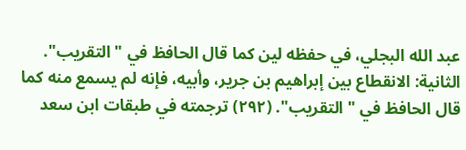عبد الله البجلي، في حفظه لين كما قال الحافظ في "التقريب". الثانية: الانقطاع بين إبراهيم بن جرير، وأبيه، فإنه لم يسمع منه كما قال الحافظ في "التقريب". (٢٩٢) ترجمته في طبقات ابن سعد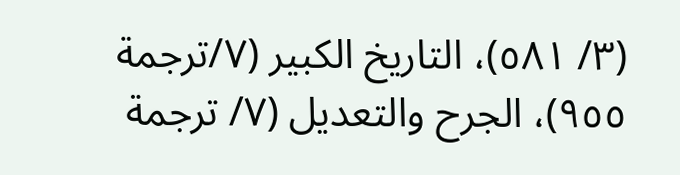(٣/ ٥٨١)، التاريخ الكبير (٧/ترجمة ٩٥٥)، الجرح والتعديل (٧/ ترجمة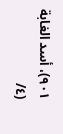٩٠١)، أسد الغابة (٤/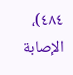٤٨٤)، الإصابة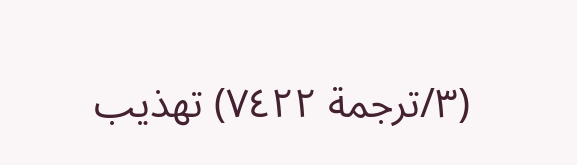(٣/ترجمة ٧٤٢٢) تهذيب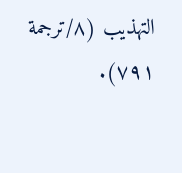التهذيب (٨/ترجمة ٧٩١).